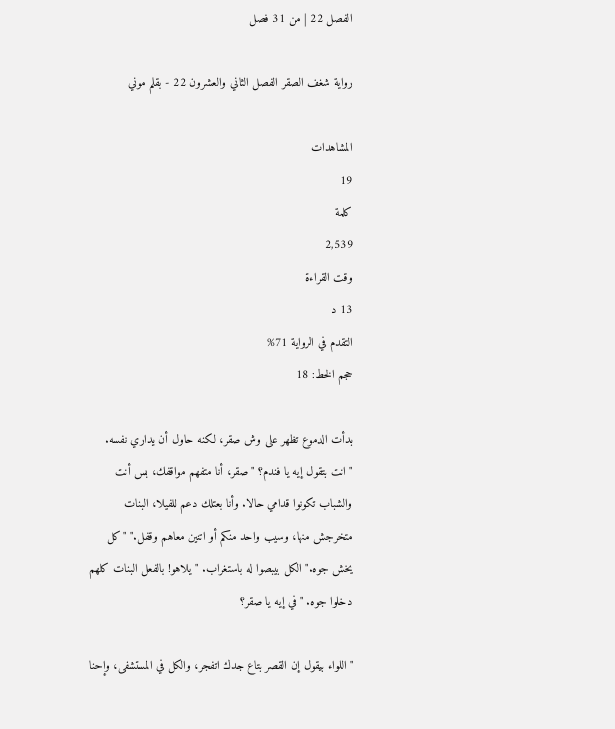الفصل 22 | من 31 فصل

رواية شغف الصقر الفصل الثاني والعشرون 22 - بقلم موني

المشاهدات
19
كلمة
2,539
وقت القراءة
13 د
التقدم في الرواية 71%
حجم الخط: 18

بدأت الدموع تظهر على وش صقر، لكنه حاول أن يداري نفسه. "انت بتقول إيه يا فندم؟ "صقر، أنا متفهم مواقفك، بس أنت والشباب تكونوا قدامي حالا. وأنا بعتلك دعم للفيلا، البنات متخرجش منها، وسيب واحد منكم أو اتنين معاهم وقفل." "كل يخش جوه." الكل بيبصوا له باستغراب. "يلاهو! بالفعل البنات كلهم دخلوا جوه. "في إيه يا صقر؟

"اللواء بيقول إن القصر بتاع جدك اتفجر، والكل في المستشفى، وإحنا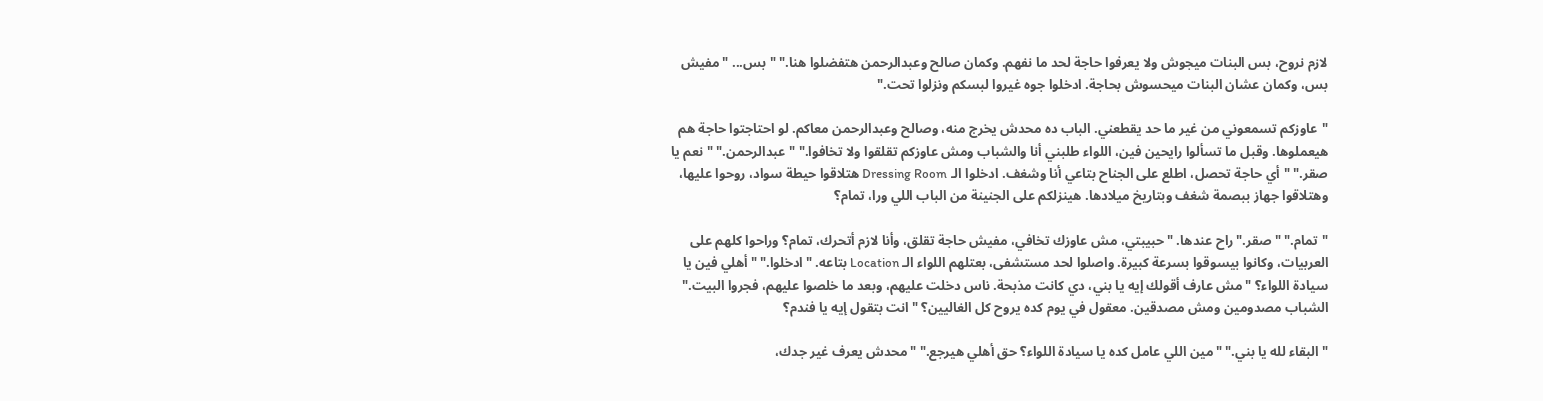لازم نروح، بس البنات ميجوش ولا يعرفوا حاجة لحد ما نفهم. وكمان صالح وعبدالرحمن هتفضلوا هنا." "بس... "مفيش بس، وكمان عشان البنات ميحسوش بحاجة. ادخلوا جوه غيروا لبسكم ونزلوا تحت."

"عاوزكم تسمعوني من غير ما حد يقطعني. الباب ده محدش يخرج منه، وصالح وعبدالرحمن معاكم. لو احتاجتوا حاجة هم هيعملوها. وقبل ما تسألوا رايحين فين، اللواء طلبني أنا والشباب ومش عاوزكم تقلقوا ولا تخافوا." "عبدالرحمن." "نعم يا صقر." "أي حاجة تحصل، اطلع على الجناح بتاعي أنا وشغف. ادخلوا الـ Dressing Room هتلاقوا حيطة سواد، روحوا عليها، وهتلاقوا جهاز ببصمة شغف وبتاريخ ميلادها. هينزلكم على الجنينة من الباب اللي ورا، تمام؟

"تمام." "صقر." راح عندها. "حبيبتي، مش عاوزك تخافي، مفيش حاجة تقلق، وأنا لازم أتحرك، تمام؟ وراحوا كلهم على العربيات، وكانوا بيسوقوا بسرعة كبيرة. واصلوا لحد مستشفى، بعتلهم اللواء الـ Location بتاعه. "ادخلوا." "أهلي فين يا سيادة اللواء؟ "مش عارف أقولك إيه يا بني، دي كانت مذبحة. ناس دخلت عليهم، وبعد ما خلصوا عليهم، فجروا البيت." الشباب مصدومين ومش مصدقين. معقول في يوم كده يروح كل الغاليين؟ "انت بتقول إيه يا فندم؟

"البقاء لله يا بني." "مين اللي عامل كده يا سيادة اللواء؟ حق أهلي هيرجع." "محدش يعرف غير جدك،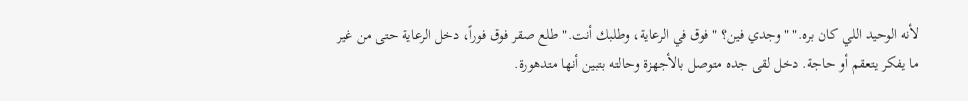لأنه الوحيد اللي كان بره." "وجدي فين؟ "فوق في الرعاية، وطلبك أنت." طلع صقر فوق فوراً، دخل الرعاية حتى من غير ما يفكر يتعقم أو حاجة. دخل لقى جده متوصل بالأجهزة وحالته بتبين أنها متدهورة.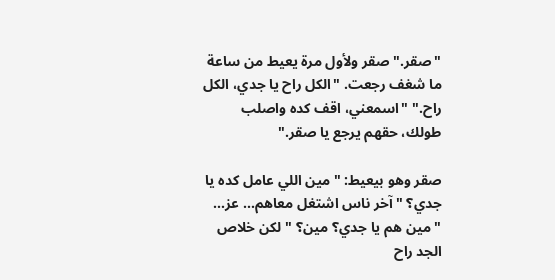"صقر." صقر ولأول مرة يعيط من ساعة ما شغف رجعت. "الكل راح يا جدي، الكل راح." "اسمعني، اقف كده واصلب طولك، حقهم يرجع يا صقر."

صقر وهو بيعيط: "مين اللي عامل كده يا جدي؟ "آخر ناس اشتغل معاهم... عز... "مين هم يا جدي؟ مين؟ " لكن خلاص الجد راح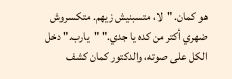هو كمان. "لا، متسبنيش زيهم. متكسروش ضهري أكتر من كده يا جدي." "يارب." دخل الكل على صوته، والدكتور كمان كشف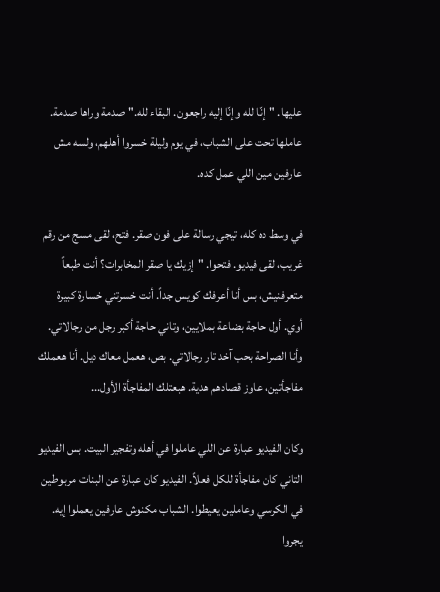عليها. "إنّا لله وإنّا إليه راجعون. البقاء لله." صدمة وراها صدمة. عاملها تحت على الشباب، في يوم وليلة خسروا أهلهم، ولسه مش عارفين مين اللي عمل كده.

في وسط ده كله، تيجي رسالة على فون صقر. فتح، لقى مسج من رقم غريب، لقى فيديو. فتحوا. "إزيك يا صقر المخابرات؟ أنت طبعاً متعرفنيش، بس أنا أعرفك كويس جداً. أنت خسرتني خسارة كبيرة أوي. أول حاجة بضاعة بملايين، وتاني حاجة أكبر رجل من رجالاتي. وأنا الصراحة بحب آخد تار رجالاتي. بص، هعمل معاك ديل. أنا هعملك مفاجأتين، عاوز قصادهم هدية. هبعتلك المفاجأة الأول...

وكان الفيديو عبارة عن اللي عاملوا في أهله وتفجير البيت. بس الفيديو التاني كان مفاجأة للكل فعلاً. الفيديو كان عبارة عن البنات مربوطين في الكرسي وعاملين يعيطوا. الشباب مكنوش عارفين يعملوا إيه. يجروا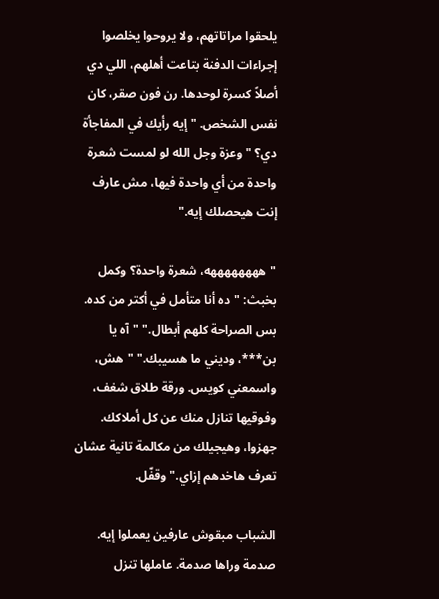يلحقوا مراتاتهم، ولا يروحوا يخلصوا إجراءات الدفنة بتاعت أهلهم، اللي دي أصلاً كسرة لوحدها. رن فون صقر، كان نفس الشخص. "إيه رأيك في المفاجأة دي؟ "وعزة وجل الله لو لمست شعرة واحدة من أي واحدة فيها، مش عارف إنت هيحصلك إيه."

"ههههههههه، شعرة واحدة؟ وكمل بخبث: "ده أنا متأمل في أكتر من كده. بس الصراحة كلهم أبطال." "آه يا بن***، وديني ما هسيبك." "هش، واسمعني كويس. ورقة طلاق شغف، وفوقيها تنازل منك عن كل أملاكك. جهزوا، وهيجيلك من مكالمة تانية عشان تعرف هاخدهم إزاي." وقفّل.

الشباب مبقوش عارفين يعملوا إيه. صدمة وراها صدمة. عاملها تنزل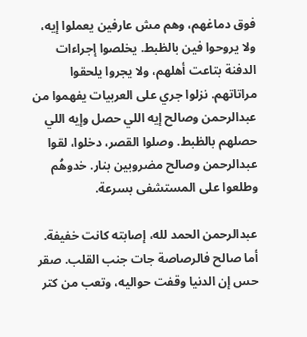فوق دماغهم، وهم مش عارفين يعملوا إيه، ولا يروحوا فين بالظبط. يخلصوا إجراءات الدفنة بتاعت أهلهم، ولا يجروا يلحقوا مراتاتهم. نزلوا جري على العربيات يفهموا من عبدالرحمن وصالح إيه اللي حصل وإيه اللي حصلهم بالظبط. وصلوا القصر، دخلوا، لقوا عبدالرحمن وصالح مضروبين بنار. خدوهُم وطلعوا على المستشفى بسرعة.

عبدالرحمن الحمد لله، إصابته كانت خفيفة. أما صالح فالرصاصة جات جنب القلب. صقر حس إن الدنيا وقفت حواليه، وتعب من كتر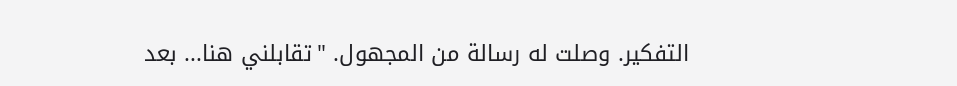التفكير. وصلت له رسالة من المجهول. "تقابلني هنا... بعد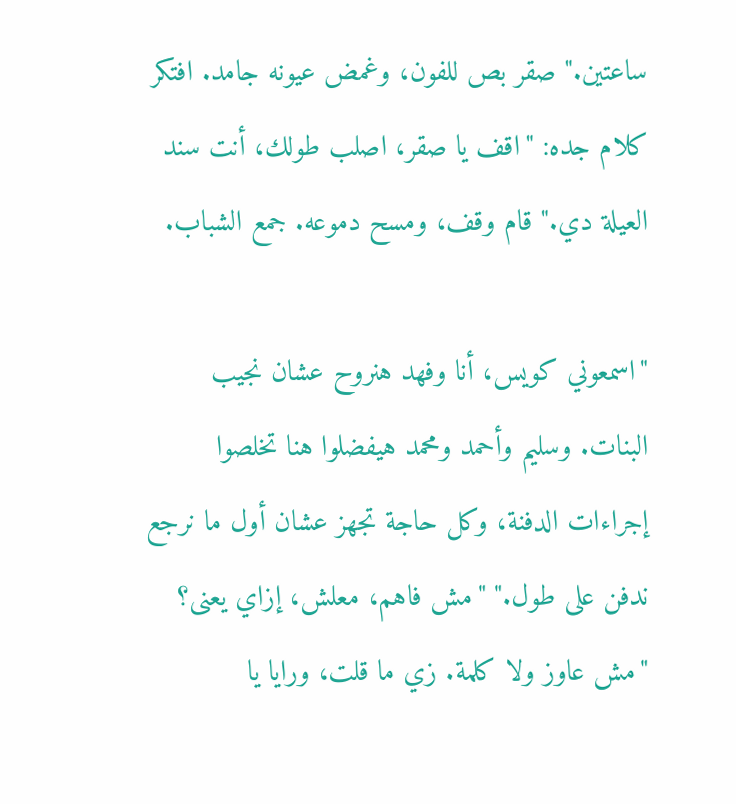ساعتين." صقر بص للفون، وغمض عيونه جامد. افتكر كلام جده: "اقف يا صقر، اصلب طولك، أنت سند العيلة دي." قام وقف، ومسح دموعه. جمع الشباب.

"اسمعوني كويس، أنا وفهد هنروح عشان نجيب البنات. وسليم وأحمد ومحمد هيفضلوا هنا تخلصوا إجراءات الدفنة، وكل حاجة تجهز عشان أول ما نرجع ندفن على طول." "مش فاهم، معلش، إزاي يعنى؟ "مش عاوز ولا كلمة. زي ما قلت، ورايا يا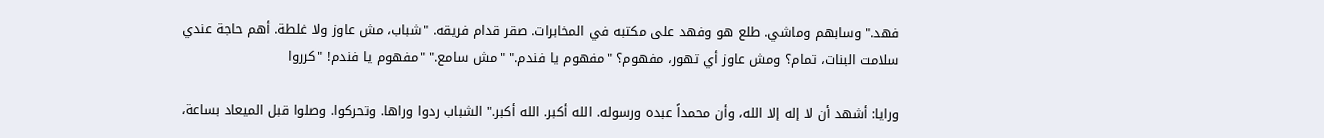فهد." وسابهم وماشي. طلع هو وفهد على مكتبه في المخابرات. صقر قدام فريقه. "شباب، مش عاوز ولا غلطة. أهم حاجة عندي سلامت البنات، تمام؟ ومش عاوز أي تهور، مفهوم؟ "مفهوم يا فندم." "مش سامع." "مفهوم يا فندم! "كرروا

ورايا: أشهد أن لا إله إلا الله، وأن محمداً عبده ورسوله. الله أكبر. الله أكبر." الشباب ردوا وراها. وتحركوا. وصلوا قبل الميعاد بساعة،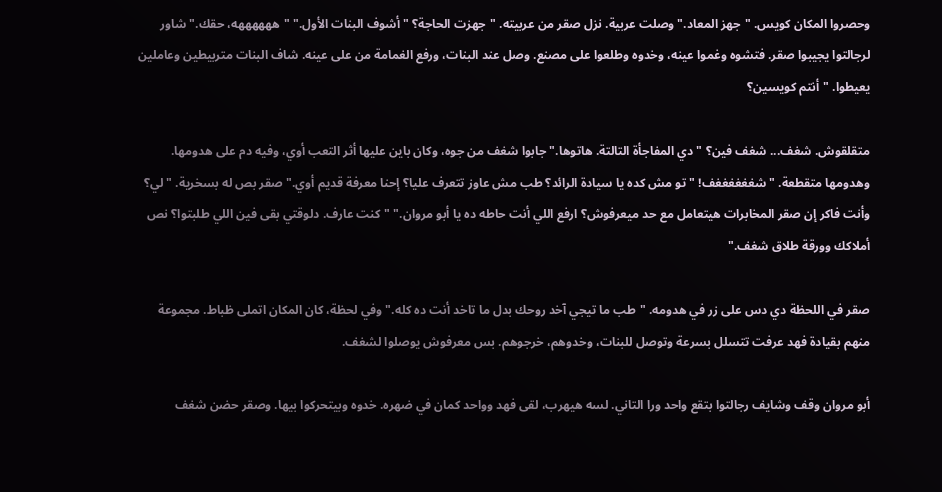وحصروا المكان كويس. "جهز المعاد." وصلت عربية. نزل صقر من عربيته. "جهزت الحاجة؟ "أشوف البنات الأول." "ههههههه، حقك." شاور لرجالتوا يجيبوا صقر. فتشوه وغموا عينه، وخدوه وطلعوا على مصنع. وصل عند البنات، ورفع الغمامة من على عينه. شاف البنات متربيطين وعاملين يعيطوا. "أنتم كويسين؟

متقلقوش. شغف... شغف فين؟ "دي المفاجأة التالتة. هاتوها." جابوا شغف من جوه، وكان باين عليها أثر التعب أوي، وفيه دم على هدومها. وهدومها متقطعة. "شغغغغغغف! "تو مش كده يا سيادة الرائد؟ طب مش عاوز تتعرف عليا؟ إحنا معرفة قديم أوي." صقر بص له بسخرية. "لي؟ وأنت فاكر إن صقر المخابرات هيتعامل مع حد ميعرفوش؟ ارفع اللي أنت حاطه ده يا أبو مروان." "كنت عارف. دلوقتي بقى فين اللي طلبتوا؟ نص أملاكك وورقة طلاق شغف."

صقر في اللحظة دي دس على زر في هدومه. "طب ما تيجي آخد روحك بدل ما تاخد أنت ده كله." وفي لحظة، كان المكان اتملى ظباط. مجموعة منهم بقيادة فهد عرفت تتسلل بسرعة وتوصل للبنات، وخدوهم، خرجوهم. بس معرفوش يوصلوا لشغف.

أبو مروان وقف وشايف رجالتوا بتقع واحد ورا التاني. لسه هيهرب، لقى فهد وواحد كمان في ضهره. خدوه وبيتحركوا بيها. وصقر حضن شغف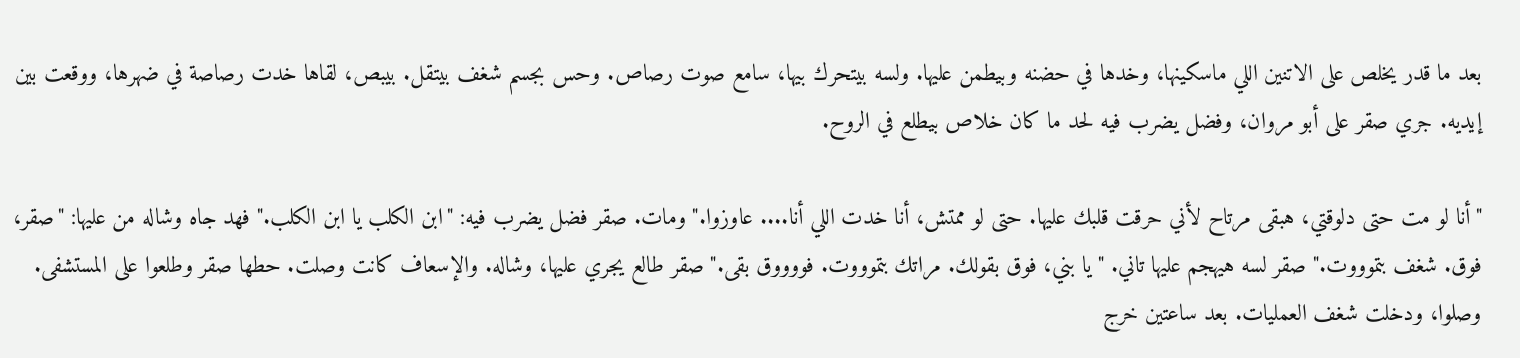بعد ما قدر يخلص على الاتنين اللي ماسكينها، وخدها في حضنه وبيطمن عليها. ولسه بيتحرك بيها، سامع صوت رصاص. وحس بجسم شغف بيتقل. بيبص، لقاها خدت رصاصة في ضهرها، ووقعت بين إيديه. جري صقر على أبو مروان، وفضل يضرب فيه لحد ما كان خلاص بيطلع في الروح.

"أنا لو مت حتى دلوقتي، هبقى مرتاح لأني حرقت قلبك عليها. حتى لو ممتش، أنا خدت اللي أنا.... عاوزوا." ومات. صقر فضل يضرب فيه: "ابن الكلب يا ابن الكلب." فهد جاه وشاله من عليها: "صقر، فوق. شغف بتموووت." صقر لسه هيهجم عليها تاني. "يا بني، فوق بقولك. مراتك بتموووت. فووووق بقى." صقر طالع يجري عليها، وشاله. والإسعاف كانت وصلت. حطها صقر وطلعوا على المستشفى. وصلوا، ودخلت شغف العمليات. بعد ساعتين خرج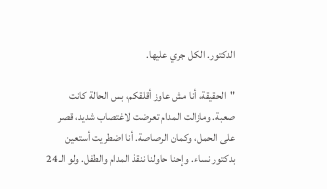الدكتور. الكل جري عليها.

"الحقيقة، أنا مش عاوز أقلقكم، بس الحالة كانت صعبة. ومازالت المدام تعرضت لاغتصاب شديد، قصر على الحمل، وكمان الرصاصة. أنا اضطريت أستعين بدكتور نساء. وإحنا حاولنا ننقذ المدام والطفل. ولو الـ 24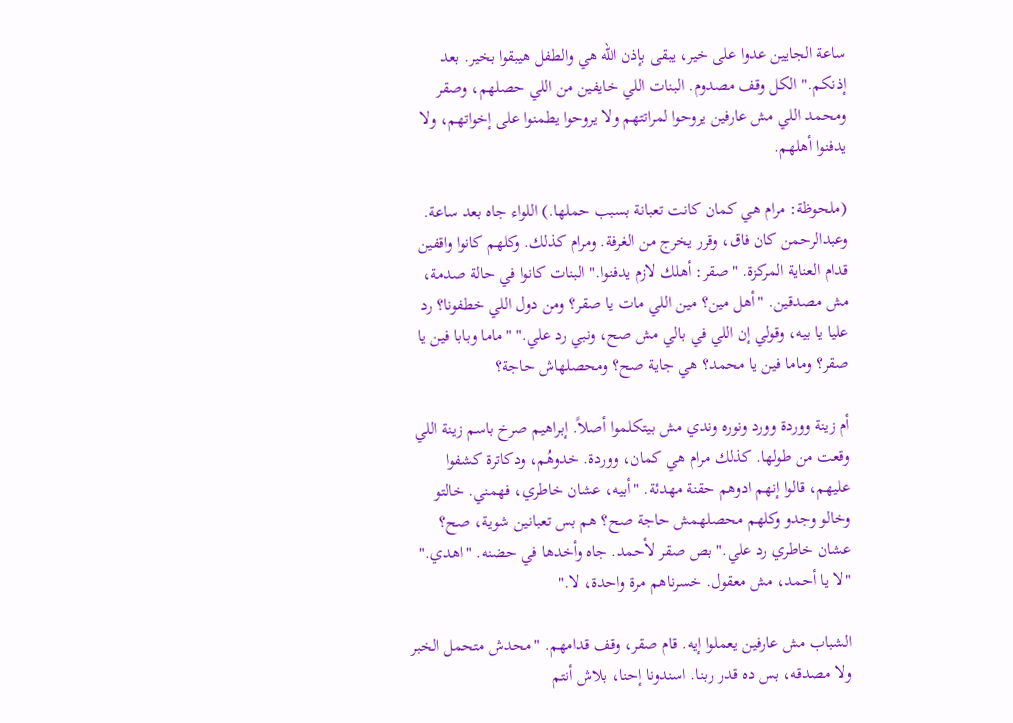ساعة الجايين عدوا على خير، يبقى بإذن الله هي والطفل هيبقوا بخير. بعد إذنكم." الكل وقف مصدوم. البنات اللي خايفين من اللي حصلهم، وصقر ومحمد اللي مش عارفين يروحوا لمراتتهم ولا يروحوا يطمنوا على إخواتهم، ولا يدفنوا أهلهم.

(ملحوظة: مرام هي كمان كانت تعبانة بسبب حملها.) اللواء جاه بعد ساعة. وعبدالرحمن كان فاق، وقرر يخرج من الغرفة. ومرام كذلك. وكلهم كانوا واقفين قدام العناية المركزة. "صقر: أهلك لازم يدفنوا." البنات كانوا في حالة صدمة، مش مصدقين. "أهل مين؟ مين اللي مات يا صقر؟ ومن دول اللي خطفونا؟ رد عليا يا بيه، وقولي إن اللي في بالي مش صح، ونبي رد علي." "ماما وبابا فين يا صقر؟ وماما فين يا محمد؟ هي جاية صح؟ ومحصلهاش حاجة؟

أم زينة ووردة وورد ونوره وندي مش بيتكلموا أصلاً. إبراهيم صرخ باسم زينة اللي وقعت من طولها. كذلك مرام هي كمان، ووردة. خدوهُم، ودكاترة كشفوا عليهم، قالوا إنهم ادوهم حقنة مهدئة. "أبيه، عشان خاطري، فهمني. خالتو وخالو وجدو وكلهم محصلهمش حاجة صح؟ هم بس تعبانين شوية، صح؟ عشان خاطري رد علي." بص صقر لأحمد. جاه وأخدها في حضنه. "اهدي." "لا يا أحمد، مش معقول. خسرناهم مرة واحدة، لا."

الشباب مش عارفين يعملوا إيه. قام صقر، وقف قدامهم. "محدش متحمل الخبر ولا مصدقه، بس ده قدر ربنا. اسندونا إحنا، بلاش أنتم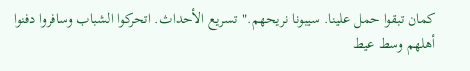كمان تبقوا حمل علينا. سيبونا نريحهم." تسريع الأحداث. اتحركوا الشباب وسافروا دفنوا أهلهم وسط عيط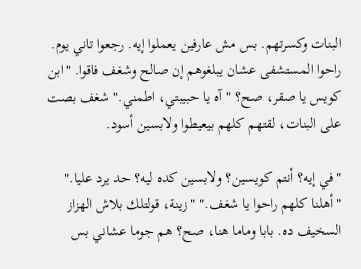البنات وكسرتهم. بس مش عارفين يعملوا إيه. رجعوا تاني يوم. راحوا المستشفى عشان يبلغوهم إن صالح وشغف فاقوا. "ابن كويس يا صقر، صح؟ "آه يا حبيبتي، اطمني." شغف بصت على البنات، لقتهم كلهم بيعيطوا ولابسين أسود.

"في إيه؟ أنتم كويسين؟ ولابسين كده ليه؟ حد يرد عليا." "أهلنا كلهم راحوا يا شغف." "زينة، قولتلك بلاش الهزاز السخيف ده. بابا وماما هنا، صح؟ هم جوما عشاني بس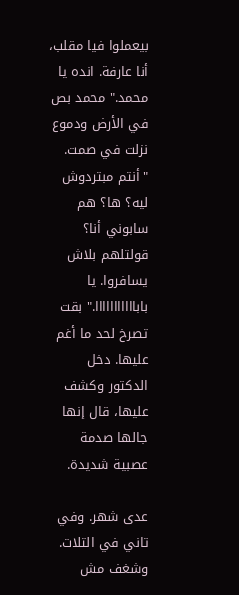بيعملوا فيا مقلب، أنا عارفة. انده يا محمد." محمد بص في الأرض ودموع نزلت في صمت. "أنتم مبتردوش ليه؟ ها؟ هم سابوني أنا؟ قولتلهم بلاش يسافروا. يا بابااااااااااا." بقت تصرخ لحد ما أغم عليها. دخل الدكتور وكشف عليها، قال إنها جالها صدمة عصبية شديدة.

عدى شهر. وفي تاني في التلات. وشغف مش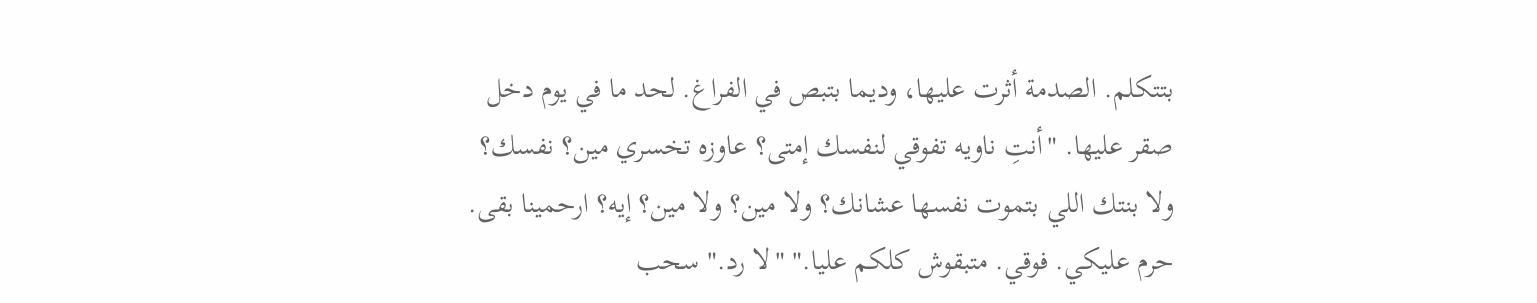بتتكلم. الصدمة أثرت عليها، وديما بتبص في الفراغ. لحد ما في يوم دخل صقر عليها. "أنتِ ناويه تفوقي لنفسك إمتى؟ عاوزه تخسري مين؟ نفسك؟ ولا بنتك اللي بتموت نفسها عشانك؟ ولا مين؟ ولا مين؟ إيه؟ ارحمينا بقى. حرم عليكي. فوقي. متبقوش كلكم عليا." "لا رد." سحب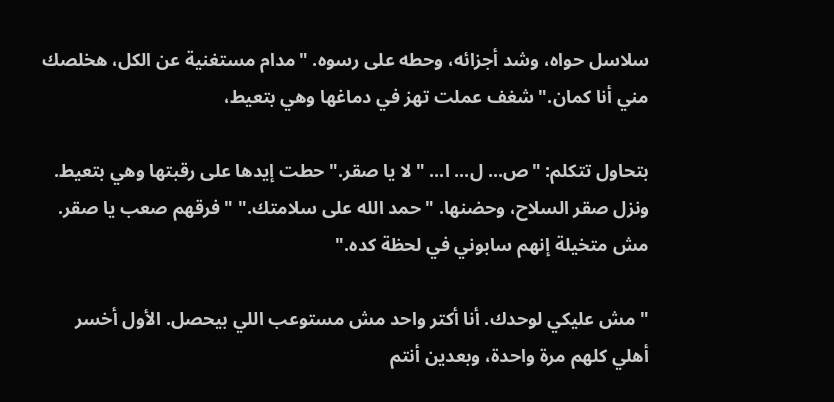سلاسل حواه، وشد أجزائه، وحطه على رسوه. "مدام مستغنية عن الكل، هخلصك مني أنا كمان." شغف عملت تهز في دماغها وهي بتعيط،

بتحاول تتكلم: "ص... ل... ا... "لا يا صقر." حطت إيدها على رقبتها وهي بتعيط. ونزل صقر السلاح، وحضنها. "حمد الله على سلامتك." "فرقهم صعب يا صقر. مش متخيلة إنهم سابوني في لحظة كده."

"مش عليكي لوحدك. أنا أكتر واحد مش مستوعب اللي بيحصل. الأول أخسر أهلي كلهم مرة واحدة، وبعدين أنتم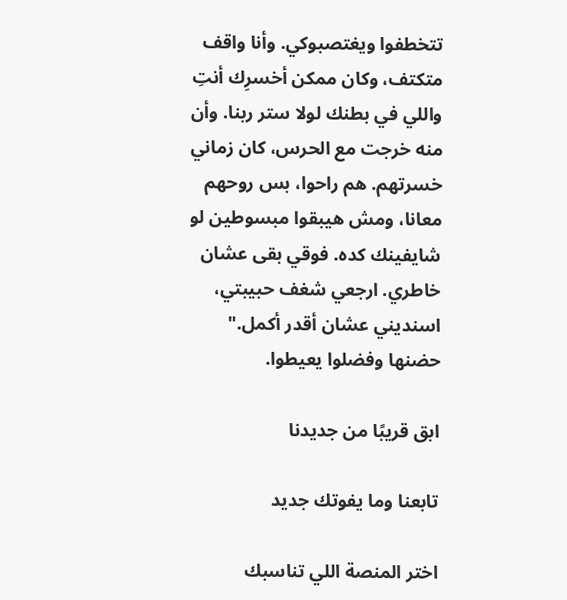تتخطفوا ويغتصبوكي. وأنا واقف متكتف، وكان ممكن أخسرِك أنتِ واللي في بطنك لولا ستر ربنا. وأن منه خرجت مع الحرس، كان زماني خسرتهم. هم راحوا، بس روحهم معانا، ومش هيبقوا مبسوطين لو شايفينك كده. فوقي بقى عشان خاطري. ارجعي شغف حبيبتي، اسنديني عشان أقدر أكمل." حضنها وفضلوا يعيطوا.

ابق قريبًا من جديدنا

تابعنا وما يفوتك جديد

اختر المنصة اللي تناسبك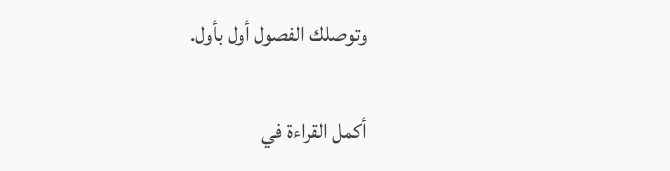وتوصلك الفصول أول بأول.

أكمل القراءة في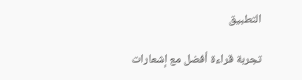التطبيق

تجربة قراءة أفضل مع إشعارات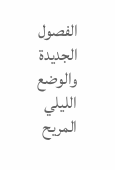الفصول الجديدة والوضع الليلي المريح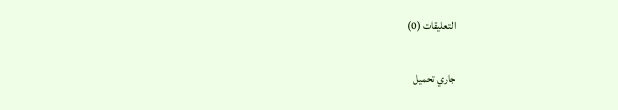التعليقات (0)

جاري تحميل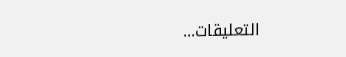التعليقات...